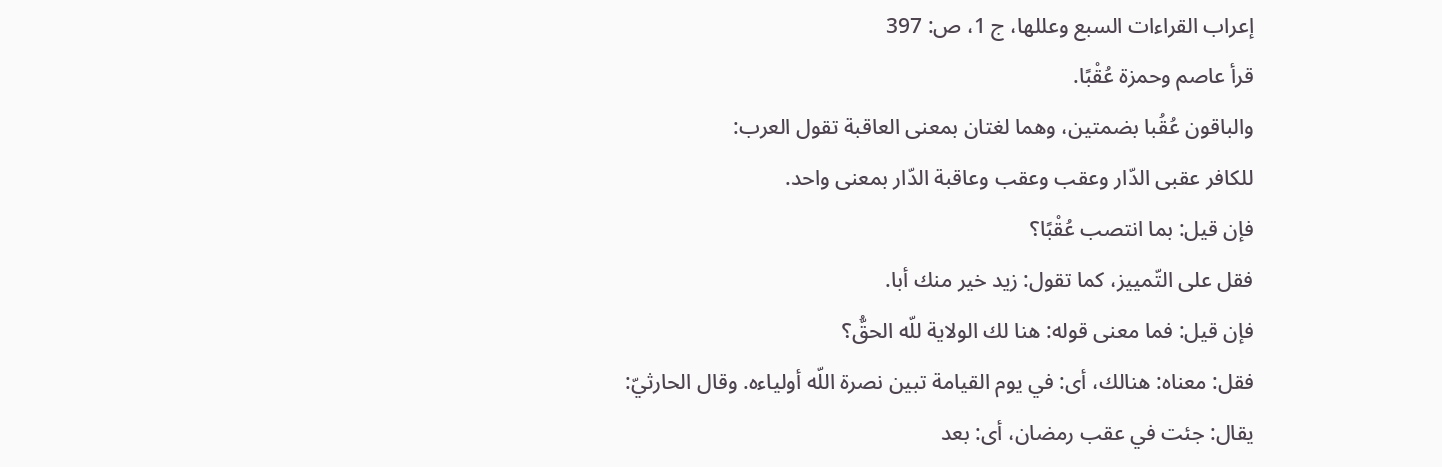إعراب القراءات السبع وعللها، ج 1، ص: 397
قرأ عاصم وحمزة عُقْبًا.
والباقون عُقُبا بضمتين، وهما لغتان بمعنى العاقبة تقول العرب:
للكافر عقبى الدّار وعقب وعقب وعاقبة الدّار بمعنى واحد.
فإن قيل: بما انتصب عُقْبًا؟
فقل على التّمييز، كما تقول: زيد خير منك أبا.
فإن قيل: فما معنى قوله: هنا لك الولاية للّه الحقُّ؟
فقل: معناه: هنالك، أى: في يوم القيامة تبين نصرة اللّه أولياءه. وقال الحارثيّ: يقال: جئت في عقب رمضان، أى: بعد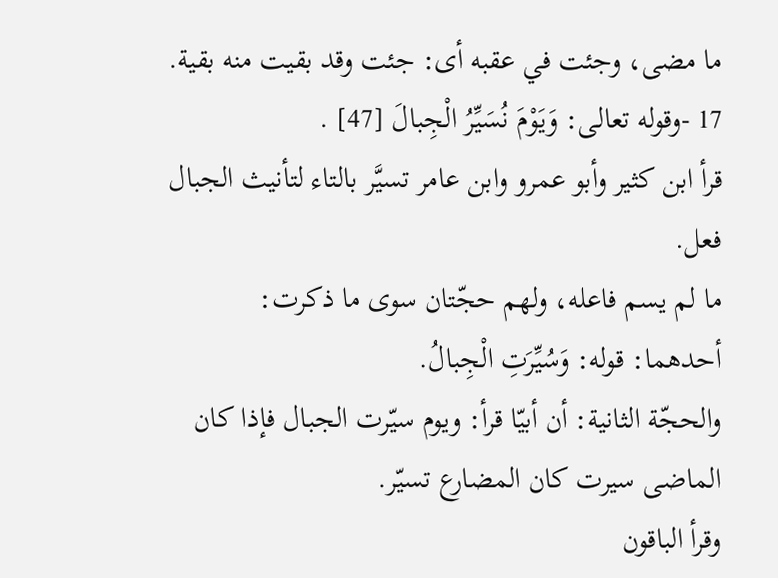ما مضى، وجئت في عقبه أى: جئت وقد بقيت منه بقية.
17 -وقوله تعالى: وَيَوْمَ نُسَيِّرُ الْجِبالَ [47] .
قرأ ابن كثير وأبو عمرو وابن عامر تسيَّر بالتاء لتأنيث الجبال فعل.
ما لم يسم فاعله، ولهم حجّتان سوى ما ذكرت:
أحدهما: قوله: وَسُيِّرَتِ الْجِبالُ.
والحجّة الثانية: أن أبيّا قرأ: ويوم سيّرت الجبال فإذا كان الماضى سيرت كان المضارع تسيّر.
وقرأ الباقون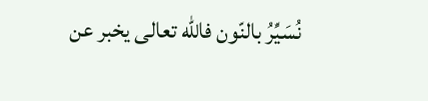نُسَيِّرُ بالنّون فاللّه تعالى يخبر عن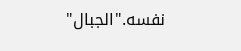نفسه."الجبال"